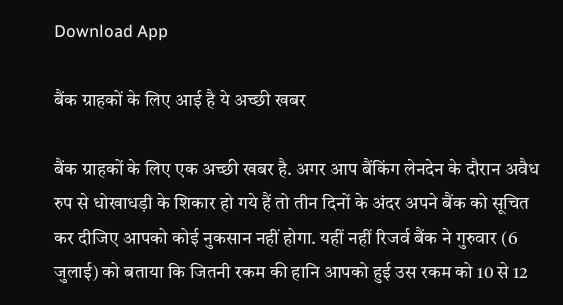Download App

बैंक ग्राहकों के लिए आई है ये अच्छी खबर

बैंक ग्राहकों के लिए एक अच्छी खबर है. अगर आप बैंकिंग लेनदेन के दौरान अवैध रुप से धोखाधड़ी के शिकार हो गये हैं तो तीन दिनों के अंदर अपने बैंक को सूचित कर दीजिए आपको कोई नुकसान नहीं होगा. यहीं नहीं रिजर्व बैंक ने गुरुवार (6 जुलाई) को बताया कि जितनी रकम की हानि आपको हुई उस रकम को 10 से 12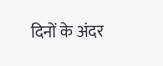दिनों के अंदर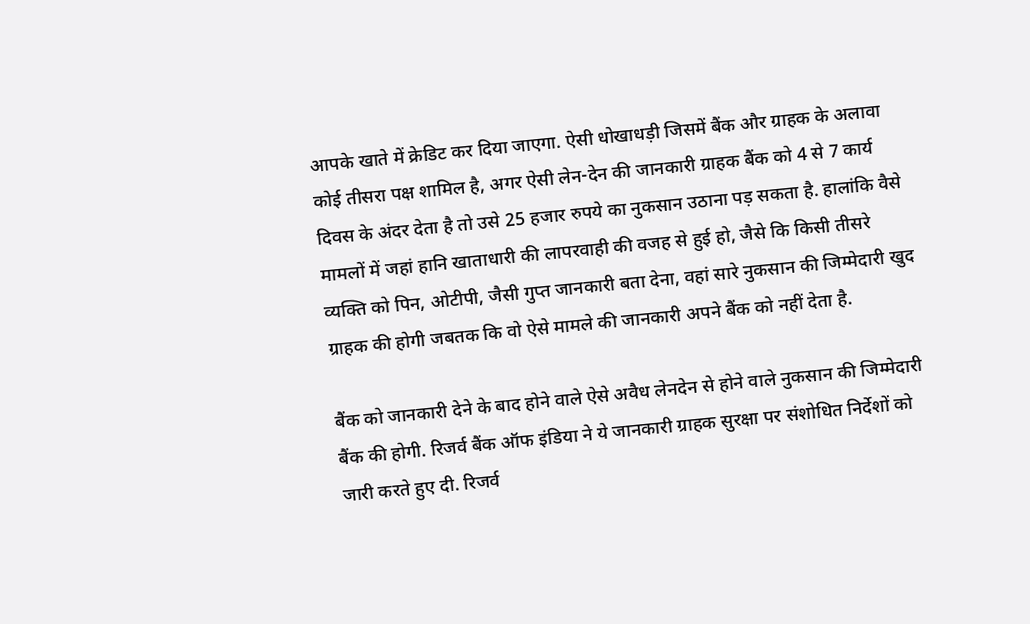आपके खाते में क्रेडिट कर दिया जाएगा. ऐसी धोखाधड़ी जिसमें बैंक और ग्राहक के अलावा कोई तीसरा पक्ष शामिल है, अगर ऐसी लेन-देन की जानकारी ग्राहक बैंक को 4 से 7 कार्य दिवस के अंदर देता है तो उसे 25 हजार रुपये का नुकसान उठाना पड़ सकता है. हालांकि वैसे मामलों में जहां हानि खाताधारी की लापरवाही की वजह से हुई हो, जैसे कि किसी तीसरे व्यक्ति को पिन, ओटीपी, जैसी गुप्त जानकारी बता देना, वहां सारे नुकसान की जिम्मेदारी खुद ग्राहक की होगी जबतक कि वो ऐसे मामले की जानकारी अपने बैंक को नहीं देता है.

बैंक को जानकारी देने के बाद होने वाले ऐसे अवैध लेनदेन से होने वाले नुकसान की जिम्मेदारी बैंक की होगी. रिजर्व बैंक ऑफ इंडिया ने ये जानकारी ग्राहक सुरक्षा पर संशोधित निर्देशों को जारी करते हुए दी. रिजर्व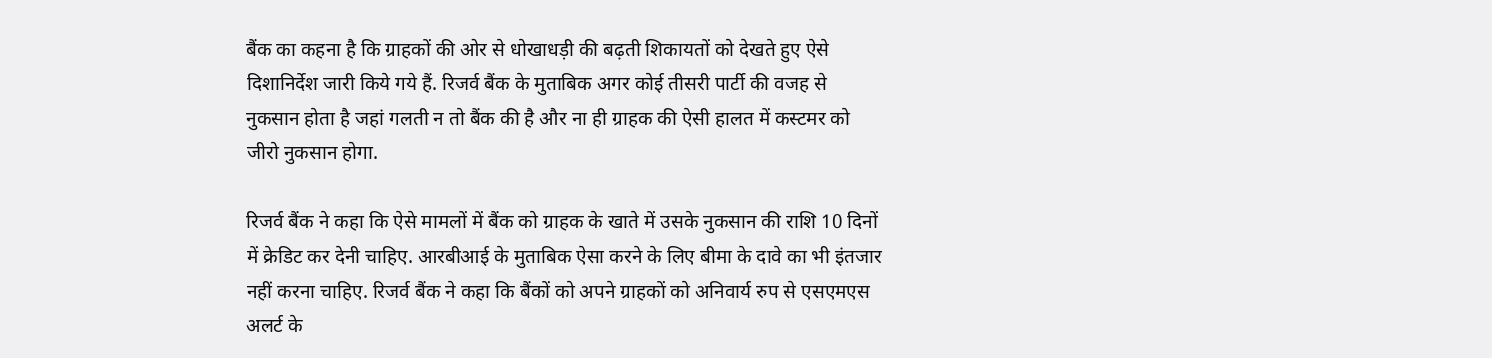बैंक का कहना है कि ग्राहकों की ओर से धोखाधड़ी की बढ़ती शिकायतों को देखते हुए ऐसे दिशानिर्देश जारी किये गये हैं. रिजर्व बैंक के मुताबिक अगर कोई तीसरी पार्टी की वजह से नुकसान होता है जहां गलती न तो बैंक की है और ना ही ग्राहक की ऐसी हालत में कस्टमर को जीरो नुकसान होगा.

रिजर्व बैंक ने कहा कि ऐसे मामलों में बैंक को ग्राहक के खाते में उसके नुकसान की राशि 10 दिनों में क्रेडिट कर देनी चाहिए. आरबीआई के मुताबिक ऐसा करने के लिए बीमा के दावे का भी इंतजार नहीं करना चाहिए. रिजर्व बैंक ने कहा कि बैंकों को अपने ग्राहकों को अनिवार्य रुप से एसएमएस अलर्ट के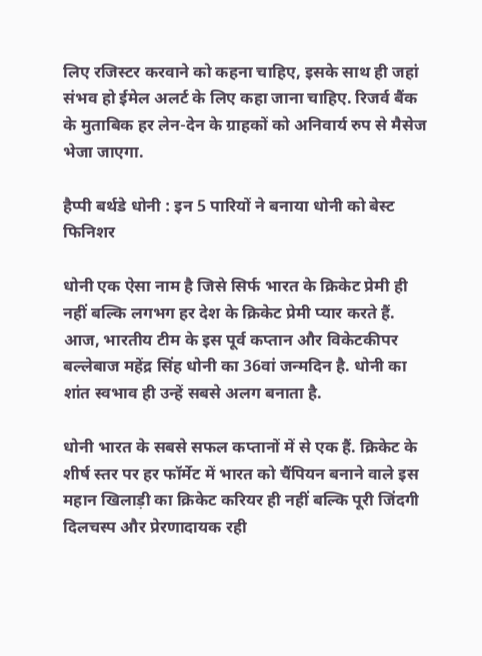लिए रजिस्टर करवाने को कहना चाहिए, इसके साथ ही जहां संभव हो ईमेल अलर्ट के लिए कहा जाना चाहिए. रिजर्व बैंक के मुताबिक हर लेन-देन के ग्राहकों को अनिवार्य रुप से मैसेज भेजा जाएगा.

हैप्पी बर्थडे धोनी : इन 5 पारियों ने बनाया धोनी को बेस्ट फिनिशर

धोनी एक ऐसा नाम है जिसे सिर्फ भारत के क्रिकेट प्रेमी ही नहीं बल्कि लगभग हर देश के क्रिकेट प्रेमी प्यार करते हैं. आज, भारतीय टीम के इस पूर्व कप्तान और विकेटकीपर बल्लेबाज महेंद्र सिंह धोनी का 36वां जन्मदिन है. धोनी का शांत स्वभाव ही उन्हें सबसे अलग बनाता है.

धोनी भारत के सबसे सफल कप्तानों में से एक हैं. क्रिकेट के शीर्ष स्तर पर हर फॉर्मेट में भारत को चैंपियन बनाने वाले इस महान खिलाड़ी का क्रिकेट करियर ही नहीं बल्कि पूरी जिंदगी दिलचस्प और प्रेरणादायक रही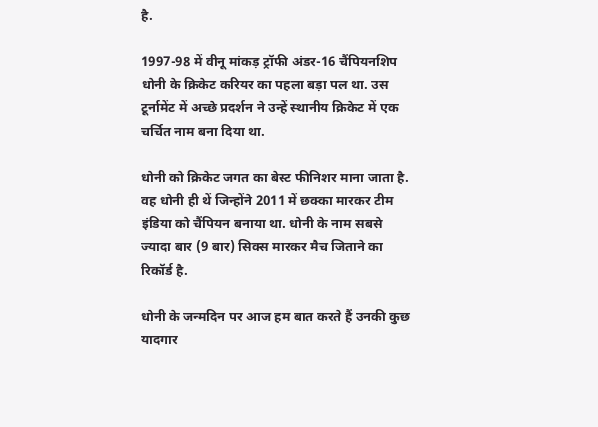है.

1997-98 में वीनू मांकड़ ट्रॉफी अंडर-16 चैंपियनशिप धोनी के क्रिकेट करियर का पहला बड़ा पल था. उस टूर्नामेंट में अच्छे प्रदर्शन ने उन्हें स्थानीय क्रिकेट में एक चर्चित नाम बना दिया था.

धोनी को क्रिकेट जगत का बेस्ट फीनिशर माना जाता है. वह धोनी ही थें जिन्होंने 2011 में छक्का मारकर टीम इंडिया को चैंपियन बनाया था. धोनी के नाम सबसे ज्यादा बार (9 बार) सिक्स मारकर मैच जिताने का रिकॉर्ड है.

धोनी के जन्मदिन पर आज हम बात करते हैं उनकी कुछ यादगार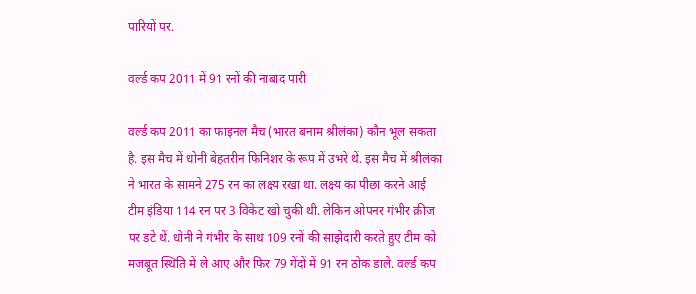पारियों पर.

वर्ल्ड कप 2011 में 91 रनों की नाबाद पारी

वर्ल्ड कप 2011 का फाइनल मैच (भारत बनाम श्रीलंका) कौन भूल सकता है. इस मैच में धोनी बेहतरीन फिनिशर के रूप में उभरे थें. इस मैच में श्रीलंका ने भारत के सामने 275 रन का लक्ष्य रखा था. लक्ष्य का पीछा करने आई टीम इंडिया 114 रन पर 3 विकेट खो चुकी थी. लेकिन ओपनर गंभीर क्रीज पर डटे थें. धोनी ने गंभीर के साथ 109 रनों की साझेदारी करते हुए टीम को मजबूत स्थिति में ले आए और फिर 79 गेंदों में 91 रन ठोक डाले. वर्ल्ड कप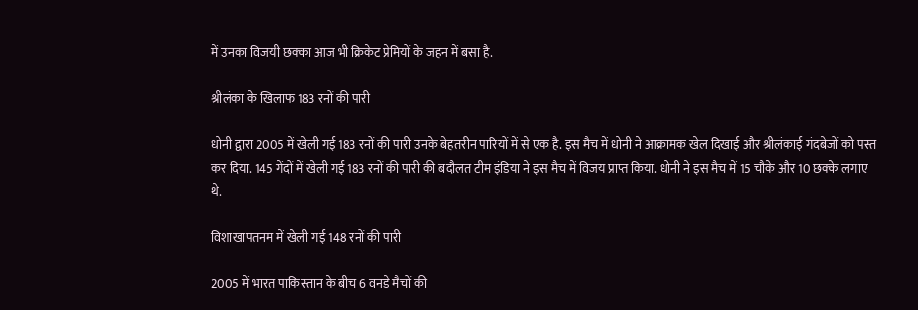में उनका विजयी छक्का आज भी क्रिकेट प्रेमियों के जहन में बसा है.

श्रीलंका के खिलाफ 183 रनों की पारी

धोनी द्वारा 2005 में खेली गई 183 रनों की पारी उनके बेहतरीन पारियों में से एक है. इस मैच में धोनी ने आक्रामक खेल दिखाई और श्रीलंकाई गंदबेजों को पस्त कर दिया. 145 गेंदों में खेली गई 183 रनों की पारी की बदौलत टीम इंडिया ने इस मैच में विजय प्राप्त किया. धोनी ने इस मैच में 15 चौके और 10 छक्के लगाए थे.

विशाखापतनम में खेली गई 148 रनों की पारी

2005 में भारत पाकिस्तान के बीच 6 वनडे मैचों की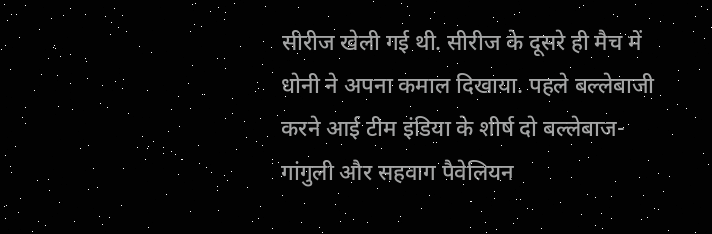सीरीज खेली गई थी. सीरीज के दूसरे ही मैच में धोनी ने अपना कमाल दिखाया. पहले बल्लेबाजी करने आई टीम इंडिया के शीर्ष दो बल्लेबाज- गांगुली और सहवाग पैवेलियन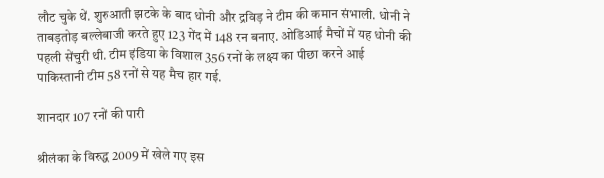लौट चुके थें. शुरुआती झटके के बाद धोनी और द्रविड़ ने टीम की कमान संभाली. धोनी ने ताबड़तोड़ बल्लेबाजी करते हुए 123 गेंद में 148 रन बनाए. ओडिआई मैचों में यह धोनी की पहली सेंचुरी थी. टीम इंडिया के विशाल 356 रनों के लक्ष्य का पीछा करने आई पाकिस्तानी टीम 58 रनों से यह मैच हार गई.

शानदार 107 रनों की पारी

श्रीलंका के विरुद्ध 2009 में खेले गए इस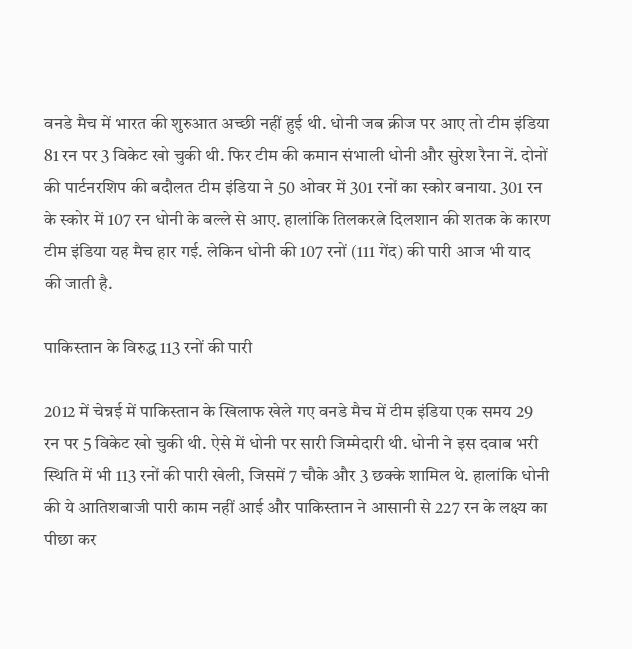वनडे मैच में भारत की शुरुआत अच्छी नहीं हुई थी. धोनी जब क्रीज पर आए तो टीम इंडिया 81 रन पर 3 विकेट खो चुकी थी. फिर टीम की कमान संभाली धोनी और सुरेश रैना नें. दोनों की पार्टनरशिप की बदौलत टीम इंडिया ने 50 ओवर में 301 रनों का स्कोर बनाया. 301 रन के स्कोर में 107 रन धोनी के बल्ले से आए. हालांकि तिलकरत्ने दिलशान की शतक के कारण टीम इंडिया यह मैच हार गई. लेकिन धोनी की 107 रनों (111 गेंद) की पारी आज भी याद की जाती है.

पाकिस्तान के विरुद्ध 113 रनों की पारी

2012 में चेन्नई में पाकिस्तान के खिलाफ खेले गए वनडे मैच में टीम इंडिया एक समय 29 रन पर 5 विकेट खो चुकी थी. ऐसे में धोनी पर सारी जिम्मेदारी थी. धोनी ने इस दवाब भरी स्थिति में भी 113 रनों की पारी खेली, जिसमें 7 चौके और 3 छक्के शामिल थे. हालांकि धोनी की ये आतिशबाजी पारी काम नहीं आई और पाकिस्तान ने आसानी से 227 रन के लक्ष्य का पीछा कर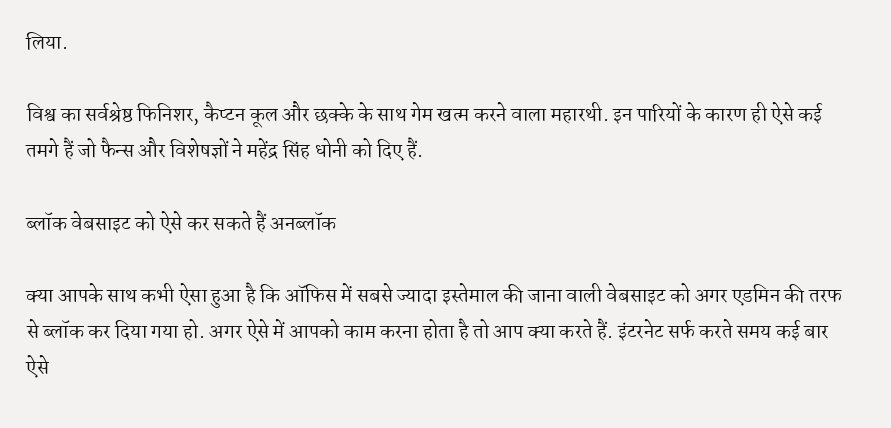लिया.

विश्व का सर्वश्रेष्ठ फिनिशर, कैप्टन कूल और छक्के के साथ गेम खत्म करने वाला महारथी. इन पारियों के कारण ही ऐसे कई तमगे हैं जो फैन्स और विशेषज्ञों ने महेंद्र सिंह धोनी को दिए हैं.

ब्लॉक वेबसाइट को ऐसे कर सकते हैं अनब्लॉक

क्या आपके साथ कभी ऐसा हुआ है कि ऑफिस में सबसे ज्यादा इस्तेमाल की जाना वाली वेबसाइट को अगर एडमिन की तरफ से ब्लॉक कर दिया गया हो. अगर ऐसे में आपको काम करना होता है तो आप क्या करते हैं. इंटरनेट सर्फ करते समय कई बार ऐसे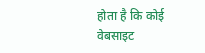होता है कि कोई वेबसाइट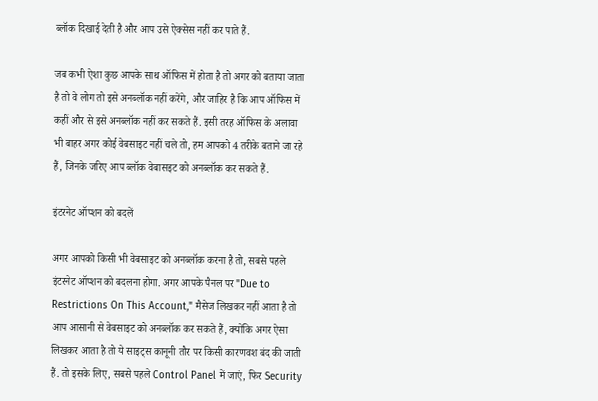ब्लॉक दिखाई देती है और आप उसे ऐक्सेस नहीं कर पाते हैं.

जब कभी ऐशा कुछ आपके साथ ऑफिस में होता है तो अगर को बताया जाता है तो वे लोग तो इसे अनब्लॉक नहीं करेंगे, और जाहिर है कि आप ऑफिस में कहीं और से इसे अनब्लॉक नहीं कर सकते हैं. इसी तरह ऑफिस के अलावा भी बाहर अगर कोई वेबसाइट नहीं चले तो, हम आपको 4 तरीके बताने जा रहे हैं, जिनके जरिए आप ब्लॉक वेबासइट को अनब्लॉक कर सकते हैं.

इंटरनेट ऑप्शन को बदलें

अगर आपको किसी भी वेबसाइट को अनब्लॉक करना है तो, सबसे पहले इंटरनेट ऑप्शन को बदलना होगा. अगर आपके पैनल पर "Due to Restrictions On This Account," मैसेज लिखकर नहीं आता है तो आप आसानी से वेबसाइट को अनब्लॉक कर सकते हैं, क्योंकि अगर ऐसा लिखकर आता है तो ये साइट्स कानूनी तौर पर किसी कारणवश बंद की जाती हैं. तो इसके लिए, सबसे पहले Control Panel में जाएं, फिर Security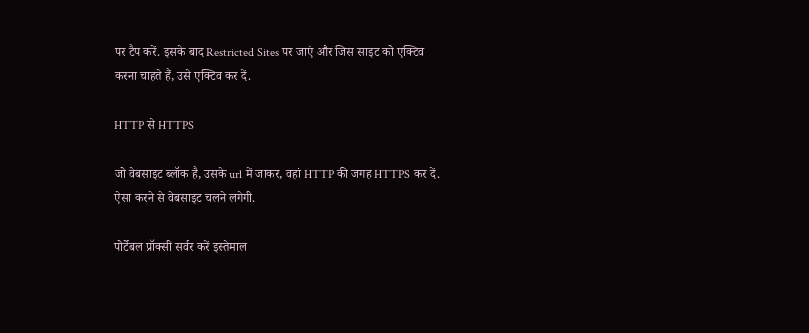पर टैप करें. इसके बाद Restricted Sites पर जाएं और जिस साइट को एक्टिव करना चाहते हैं, उसे एक्टिव कर दें.

HTTP से HTTPS

जो वेबसाइट ब्लॉक है, उसके url में जाकर, वहां HTTP की जगह HTTPS कर दें. ऐसा करने से वेबसाइट चलने लगेगी.

पोर्टेबल प्रॉक्सी सर्वर करें इस्तेमाल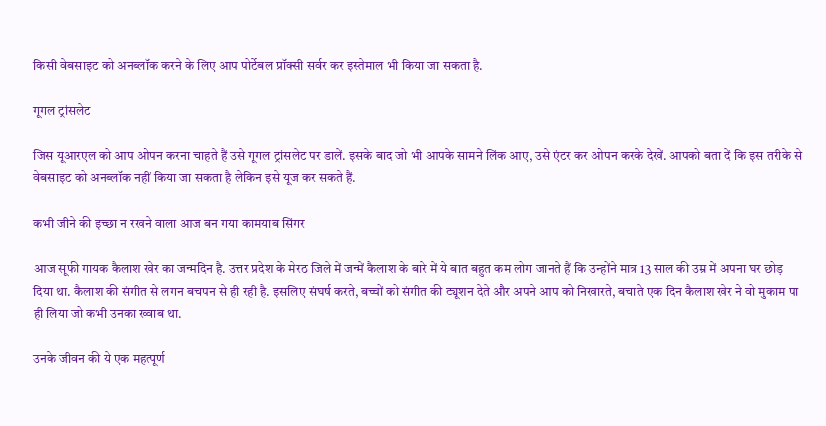किसी वेबसाइट को अनब्लॉक करने के लिए आप पोर्टेबल प्रॉक्सी सर्वर कर इस्तेमाल भी किया जा सकता है.

गूगल ट्रांसलेट

जिस यूआरएल को आप ओपन करना चाहते हैं उसे गूगल ट्रांसलेट पर डालें. इसके बाद जो भी आपके सामने लिंक आए, उसे एंटर कर ओपन करके देखें. आपको बता दें कि इस तरीके से वेबसाइट को अनब्लॉक नहीं किया जा सकता है लेकिन इसे यूज कर सकते हैं.

कभी जीने की इच्छा न रखने वाला आज बन गया कामयाब सिंगर

आज सूफी गायक कैलाश खेर का जन्मदिन है. उत्तर प्रदेश के मेरठ जिले में जन्में कैलाश के बारे में ये बात बहुत कम लोग जानते हैं कि उन्होंने मात्र 13 साल की उम्र में अपना घर छोड़ दिया था. कैलाश की संगीत से लगन बचपन से ही रही है. इसलिए संघर्ष करते, बच्चों को संगीत की ट्यूशन देते और अपने आप को निखारते, बचाते एक दिन कैलाश खेर ने वो मुकाम पा ही लिया जो कभी उनका ख्वाब था.

उनके जीवन की ये एक महत्पूर्ण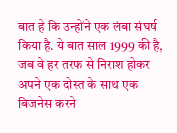बात हे कि उन्होंने एक लंबा संघर्ष किया है. ये बात साल 1999 की है, जब वे हर तरफ से निराश होकर अपने एक दोस्त के साथ एक बिजनेस करने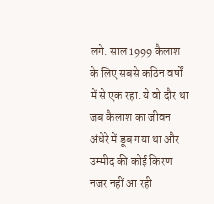लगे. साल 1999 कैलाश के लिए सबसे कठिन वर्षों में से एक रहा. ये वो दौर था जब कैलाश का जीवन अंधेरे में डूब गया था और उम्मीद की कोई किरण नजर नहीं आ रही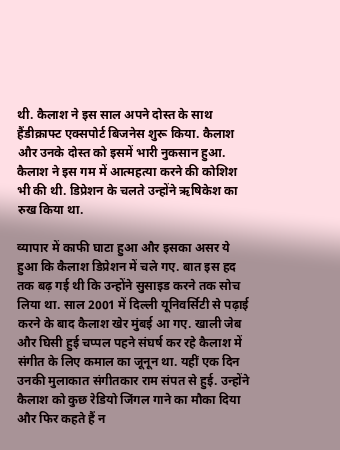थी. कैलाश ने इस साल अपने दोस्त के साथ हैंडीक्राफ्ट एक्सपोर्ट बिजनेस शुरू किया. कैलाश और उनके दोस्त को इसमें भारी नुकसान हुआ. कैलाश ने इस गम में आत्महत्या करने की कोशिश भी की थी. डिप्रेशन के चलते उन्होंने ऋषिकेश का रुख किया था.

व्यापार में काफी घाटा हुआ और इसका असर ये हुआ कि कैलाश डिप्रेशन में चले गए. बात इस हद तक बढ़ गई थी कि उन्होंने सुसाइड करने तक सोच लिया था. साल 2001 में दिल्ली यूनिवर्सिटी से पढ़ाई करने के बाद कैलाश खेर मुंबई आ गए. खाली जेब और घिसी हुई चप्पल पहने संघर्ष कर रहे कैलाश में संगीत के लिए कमाल का जूनून था. यहीं एक दिन उनकी मुलाकात संगीतकार राम संपत से हुई. उन्होंने कैलाश को कुछ रेडियो जिंगल गाने का मौका दिया और फिर कहते हैं न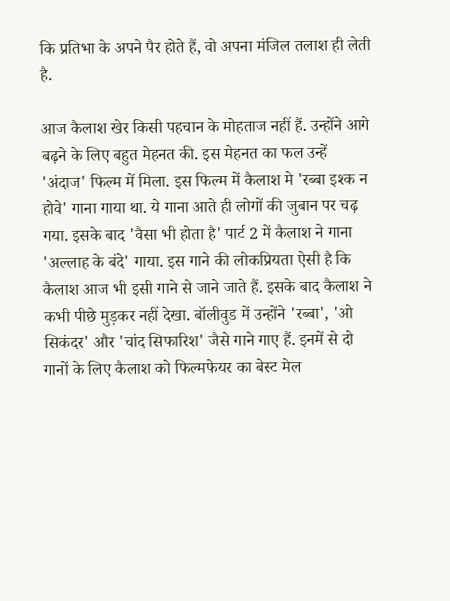कि प्रतिभा के अपने पैर होते हैं, वो अपना मंजिल तलाश ही लेती है.

आज कैलाश खेर किसी पहचान के मोहताज नहीं हैं. उन्होंने आगे बढ़ने के लिए बहुत मेहनत की. इस मेहनत का फल उन्हें 'अंदाज' फिल्म में मिला. इस फिल्म में कैलाश मे 'रब्बा इश्क न होवे' गाना गाया था. ये गाना आते ही लोगों की जुबान पर चढ़ गया. इसके बाद 'वैसा भी होता है' पार्ट 2 में कैलाश ने गाना 'अल्लाह के बंदे' गाया. इस गाने की लोकप्रियता ऐसी है कि कैलाश आज भी इसी गाने से जाने जाते हैं. इसके बाद कैलाश ने कभी पीछे मुड़कर नहीं देखा. बॉलीवुड में उन्होंने 'रब्बा', 'ओ सिकंदर' और 'चांद सिफारिश' जैसे गाने गाए हैं. इनमें से दो गानों के लिए कैलाश को फिल्मफेयर का बेस्ट मेल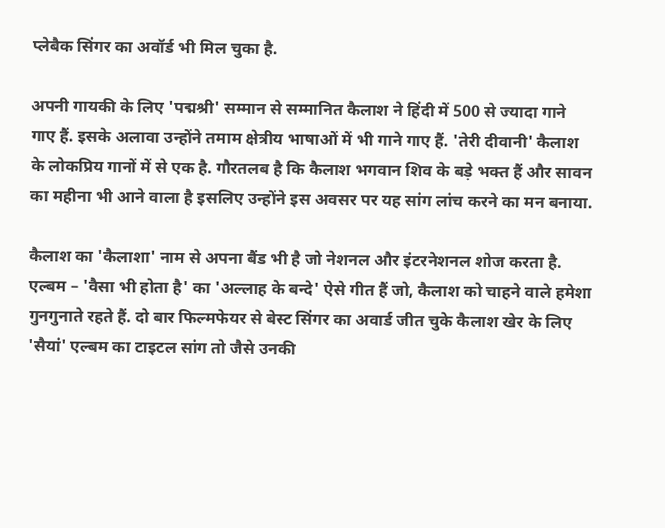प्लेबैक सिंगर का अवॉर्ड भी मिल चुका है.

अपनी गायकी के लिए 'पद्मश्री' सम्मान से सम्मानित कैलाश ने हिंदी में 500 से ज्यादा गाने गाए हैं. इसके अलावा उन्होंने तमाम क्षेत्रीय भाषाओं में भी गाने गाए हैं. 'तेरी दीवानी' कैलाश के लोकप्रिय गानों में से एक है. गौरतलब है कि कैलाश भगवान शिव के बड़े भक्त हैं और सावन का महीना भी आने वाला है इसलिए उन्होंने इस अवसर पर यह सांग लांच करने का मन बनाया.

कैलाश का 'कैलाशा' नाम से अपना बैंड भी है जो नेशनल और इंटरनेशनल शोज करता है. एल्बम – 'वैसा भी होता है' का 'अल्लाह के बन्दे' ऐसे गीत हैं जो, कैलाश को चाहने वाले हमेशा गुनगुनाते रहते हैं. दो बार फिल्मफेयर से बेस्ट सिंगर का अवार्ड जीत चुके कैलाश खेर के लिए 'सैयां' एल्बम का टाइटल सांग तो जैसे उनकी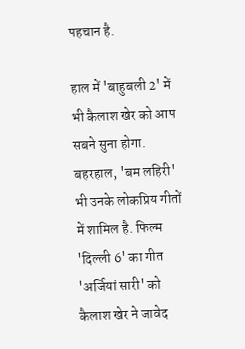पहचान है.

हाल में 'बाहुबली 2' में भी कैलाश खेर को आप सबने सुना होगा. बहरहाल, 'बम लहिरी' भी उनके लोकप्रिय गीतों में शामिल है. फिल्म 'दिल्ली 6' का गीत 'अर्जियां सारी' को कैलाश खेर ने जावेद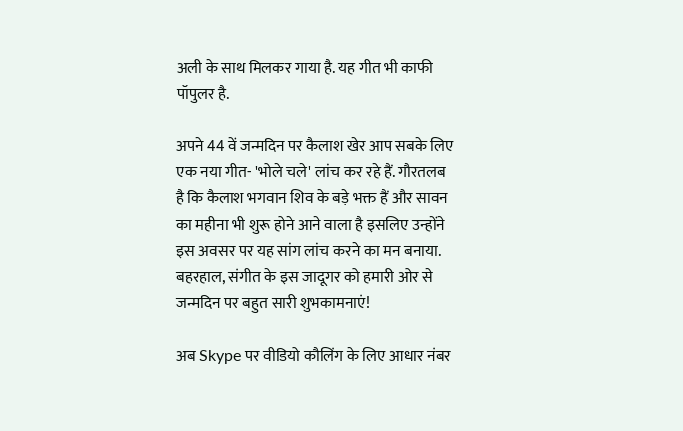अली के साथ मिलकर गाया है. यह गीत भी काफी पॉपुलर है.

अपने 44 वें जन्मदिन पर कैलाश खेर आप सबके लिए एक नया गीत- 'भोले चले' लांच कर रहे हैं. गौरतलब है कि कैलाश भगवान शिव के बड़े भक्त हैं और सावन का महीना भी शुरू होने आने वाला है इसलिए उन्होंने इस अवसर पर यह सांग लांच करने का मन बनाया. बहरहाल, संगीत के इस जादूगर को हमारी ओर से जन्मदिन पर बहुत सारी शुभकामनाएं!

अब Skype पर वीडियो कौलिंग के लिए आधार नंबर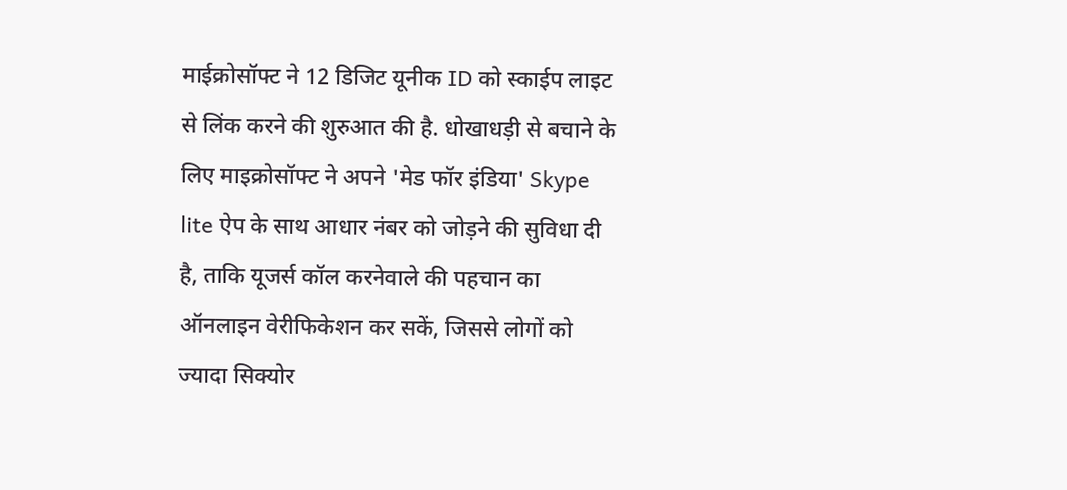माईक्रोसॉफ्ट ने 12 डिजिट यूनीक ID को स्काईप लाइट से लिंक करने की शुरुआत की है. धोखाधड़ी से बचाने के लिए माइक्रोसॉफ्ट ने अपने 'मेड फॉर इंडिया' Skype lite ऐप के साथ आधार नंबर को जोड़ने की सुविधा दी है, ताकि यूजर्स कॉल करनेवाले की पहचान का ऑनलाइन वेरीफिकेशन कर सकें, जिससे लोगों को ज्यादा सिक्योर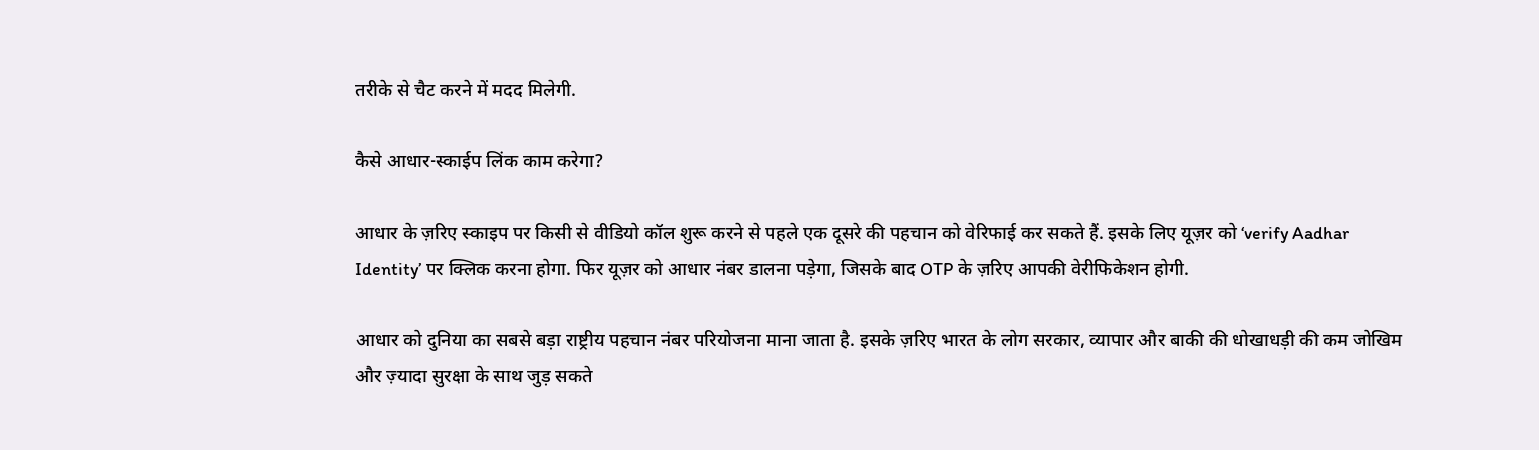तरीके से चैट करने में मदद मिलेगी.

कैसे आधार-स्काईप लिंक काम करेगा?

आधार के ज़रिए स्काइप पर किसी से वीडियो कॉल शुरू करने से पहले एक दूसरे की पहचान को वेरिफाई कर सकते हैं. इसके लिए यूज़र को ‘verify Aadhar Identity’ पर क्लिक करना होगा. फिर यूज़र को आधार नंबर डालना पड़ेगा, जिसके बाद OTP के ज़रिए आपकी वेरीफिकेशन होगी.

आधार को दुनिया का सबसे बड़ा राष्ट्रीय पहचान नंबर परियोजना माना जाता है. इसके ज़रिए भारत के लोग सरकार, व्यापार और बाकी की धोखाधड़ी की कम जोखिम और ज़्यादा सुरक्षा के साथ जुड़ सकते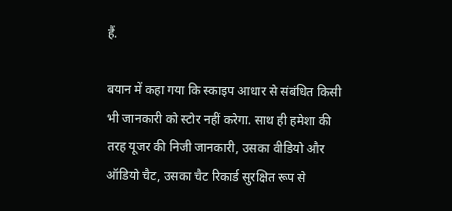हैं.

बयान में कहा गया कि स्काइप आधार से संबंधित किसी भी जानकारी को स्टोर नहीं करेगा. साथ ही हमेशा की तरह यूजर की निजी जानकारी, उसका वीडियो और ऑडियो चैट, उसका चैट रिकार्ड सुरक्षित रूप से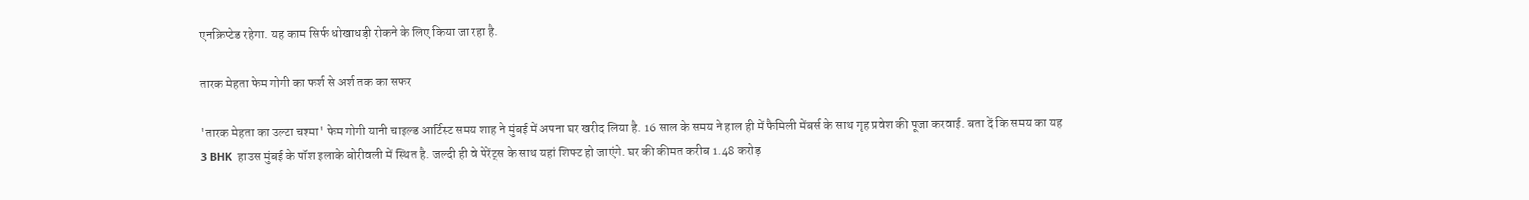एनक्रिप्टेड रहेगा. यह काम सिर्फ धोखाधड़ी रोकने के लिए किया जा रहा है.

तारक मेहता फेम गोगी का फर्श से अर्श तक का सफर

'तारक मेहता का उल्टा चश्मा' फेम गोगी यानी चाइल्ड आर्टिस्ट समय शाह ने मुंबई में अपना घर खरीद लिया है. 16 साल के समय ने हाल ही में फैमिली मेंबर्स के साथ गृह प्रवेश की पूजा करवाई. बता दें कि समय का यह 3 BHK  हाउस मुंबई के पॉश इलाके बोरीवली में स्थित है. जल्दी ही वे पेरेंट्स के साथ यहां शिफ्ट हो जाएंगे. घर की कीमत करीब 1.48 करोड़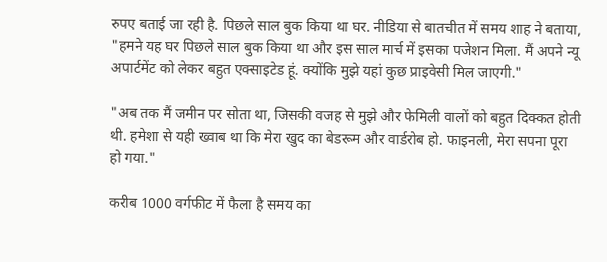रुपए बताई जा रही है. पिछले साल बुक किया था घर. नीडिया से बातचीत में समय शाह ने बताया, "हमने यह घर पिछले साल बुक किया था और इस साल मार्च में इसका पजेशन मिला. मैं अपने न्यू अपार्टमेंट को लेकर बहुत एक्साइटेड हूं. क्योंकि मुझे यहां कुछ प्राइवेसी मिल जाएगी."

"अब तक मैं जमीन पर सोता था, जिसकी वजह से मुझे और फेमिली वालों को बहुत दिक्कत होती थी. हमेशा से यही ख्वाब था कि मेरा खुद का बेडरूम और वार्डरोब हो. फाइनली, मेरा सपना पूरा हो गया."

करीब 1000 वर्गफीट में फैला है समय का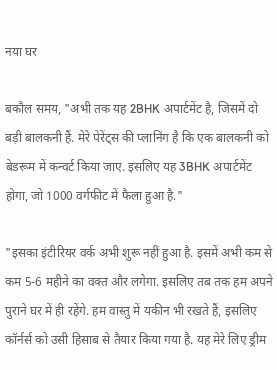नया घर

बकौल समय, "अभी तक यह 2BHK अपार्टमेंट है, जिसमें दो बड़ी बालकनी हैं. मेरे पेरेंट्स की प्लानिंग है कि एक बालकनी को बेडरूम में कन्वर्ट किया जाए. इसलिए यह 3BHK अपार्टमेंट होगा, जो 1000 वर्गफीट में फैला हुआ है."

"इसका इंटीरियर वर्क अभी शुरू नहीं हुआ है. इसमें अभी कम से कम 5-6 महीने का वक्त और लगेगा. इसलिए तब तक हम अपने पुराने घर में ही रहेंगे. हम वास्तु में यकीन भी रखते हैं, इसलिए कॉर्नर्स को उसी हिसाब से तैयार किया गया है. यह मेरे लिए ड्रीम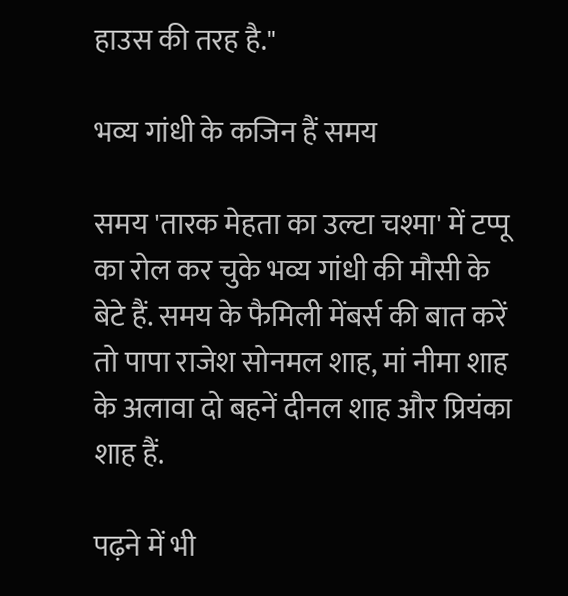हाउस की तरह है."

भव्य गांधी के कजिन हैं समय

समय 'तारक मेहता का उल्टा चश्मा' में टप्पू का रोल कर चुके भव्य गांधी की मौसी के बेटे हैं. समय के फैमिली मेंबर्स की बात करें तो पापा राजेश सोनमल शाह, मां नीमा शाह के अलावा दो बहनें दीनल शाह और प्रियंका शाह हैं.

पढ़ने में भी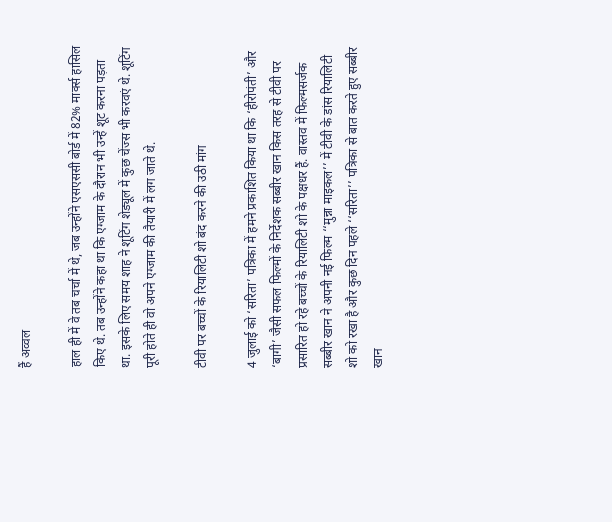हैं अव्वल

हाल ही में वे तब चर्चा में थे, जब उन्होंने एसएससी बोर्ड में 82% मार्क्स हासिल किए थे. तब उन्होंने कहा था कि एग्जाम के दौरान भी उन्हें शूट करना पड़ता था. इसके लिए समय शाह ने शूटिंग शेड्यूल में कुछ चेंज्स भी करवएं थे. शूटिंग पूरी होते ही वो अपने एग्जाम की तैयारी में लग जाते थे.

टीवी पर बच्चों के रियालिटी शो बंद करने की उठी मांग

4 जुलाई को ‘सरिता’ पत्रिका में हमने प्रकाशित किया था कि ‘हीरोपंती’ और ‘बागी’ जैसी सफल फिल्मों के निर्देशक सब्बीर खान किस तरह से टीवी पर प्रसारित हो रहे बच्चों के रियालिटी शो के पक्षधर हैं. वास्तव में फिल्मसर्जक सब्बीर खान ने अपनी नई फिल्म ‘‘मुन्ना माइकल’’ में टीवी के डांस रियालिटी शो को रखा है और कुछ दिन पहले ‘‘सरिता’’ पत्रिका से बात करते हुए सब्बीर खान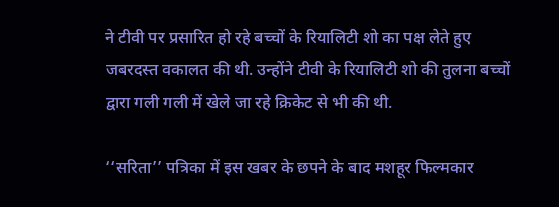ने टीवी पर प्रसारित हो रहे बच्चों के रियालिटी शो का पक्ष लेते हुए जबरदस्त वकालत की थी. उन्होंने टीवी के रियालिटी शो की तुलना बच्चों द्वारा गली गली में खेले जा रहे क्रिकेट से भी की थी.

‘‘सरिता’’ पत्रिका में इस खबर के छपने के बाद मशहूर फिल्मकार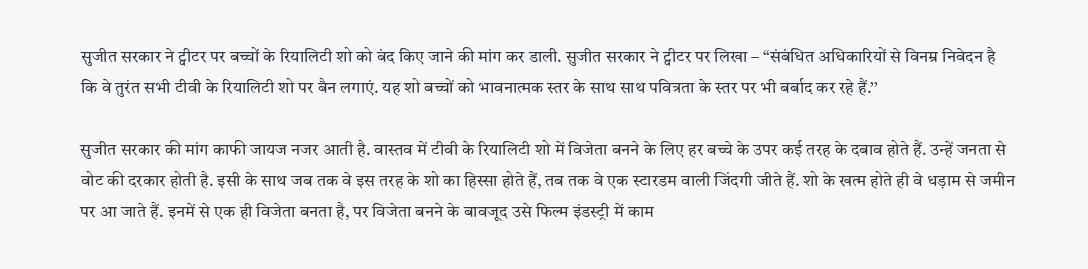सुजीत सरकार ने ट्वीटर पर बच्चों के रियालिटी शो को बंद किए जाने की मांग कर डाली. सुजीत सरकार ने ट्वीटर पर लिखा – ‘‘संबंधित अधिकारियों से विनम्र निवेदन है कि वे तुरंत सभी टीवी के रियालिटी शो पर बैन लगाएं. यह शो बच्चों को भावनात्मक स्तर के साथ साथ पवित्रता के स्तर पर भी बर्बाद कर रहे हैं.’’

सुजीत सरकार की मांग काफी जायज नजर आती है. वास्तव में टीवी के रियालिटी शो में विजेता बनने के लिए हर बच्चे के उपर कई तरह के दबाव होते हैं. उन्हें जनता से वोट की दरकार होती है. इसी के साथ जब तक वे इस तरह के शो का हिस्सा होते हैं, तब तक वे एक स्टारडम वाली जिंदगी जीते हैं. शो के खत्म होते ही वे धड़ाम से जमीन पर आ जाते हैं. इनमें से एक ही विजेता बनता है, पर विजेता बनने के बावजूद उसे फिल्म इंडस्ट्री में काम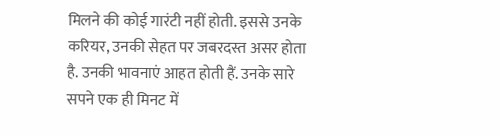मिलने की कोई गारंटी नहीं होती. इससे उनके करियर, उनकी सेहत पर जबरदस्त असर होता है. उनकी भावनाएं आहत होती हैं. उनके सारे सपने एक ही मिनट में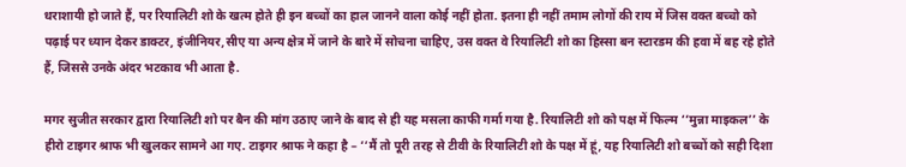धराशायी हो जाते हैं, पर रियालिटी शो के खत्म होते ही इन बच्चों का हाल जानने वाला कोई नहीं होता. इतना ही नहीं तमाम लोगों की राय में जिस वक्त बच्चो को पढ़ाई पर ध्यान देकर डाक्टर, इंजीनियर,सीए या अन्य क्षेत्र में जाने के बारे में सोचना चाहिए, उस वक्त वे रियालिटी शो का हिस्सा बन स्टारडम की हवा में बह रहे होते हैं, जिससे उनके अंदर भटकाव भी आता है.

मगर सुजीत सरकार द्वारा रियालिटी शो पर बैन की मांग उठाए जाने के बाद से ही यह मसला काफी गर्मा गया है. रियालिटी शो को पक्ष में फिल्म ‘‘मुन्ना माइकल’’ के हीरो टाइगर श्राफ भी खुलकर सामने आ गए. टाइगर श्राफ ने कहा है – ‘‘मैं तो पूरी तरह से टीवी के रियालिटी शो के पक्ष में हूं, यह रियालिटी शो बच्चों को सही दिशा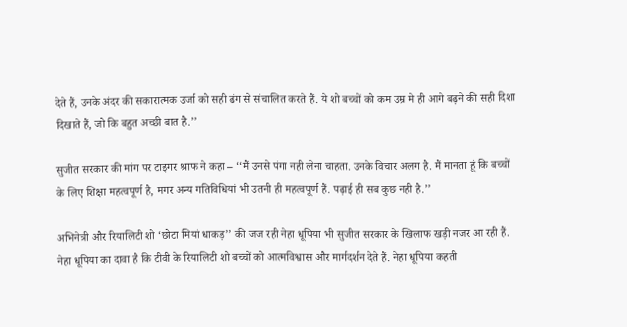देते हैं, उनके अंदर की सकारात्मक उर्जा को सही ढंग से संचालित करते हैं. ये शो बच्चों को कम उम्र मे ही आगे बढ़ने की सही दिशा दिखाते हैं, जो कि बहुत अच्छी बात है.’’

सुजीत सरकार की मांग पर टाइगर श्राफ ने कहा – ‘‘मैं उनसे पंगा नही लेना चाहता. उनके विचार अलग है. मैं मानता हूं कि बच्चों के लिए शिक्षा महत्वपूर्ण है, मगर अन्य गतिविधियां भी उतनी ही महत्वपूर्ण हैं. पढ़ाई ही सब कुछ नही है.’’

अभिनेत्री और रियालिटी शो ‘छोटा मियां धाकड़’’ की जज रही नेहा धूपिया भी सुजीत सरकार के खिलाफ खड़ी नजर आ रही हैं. नेहा धूपिया का दावा है कि टीवी के रियालिटी शो बच्चों को आत्मविश्वास और मार्गदर्शन देते हैं. नेहा धूपिया कहती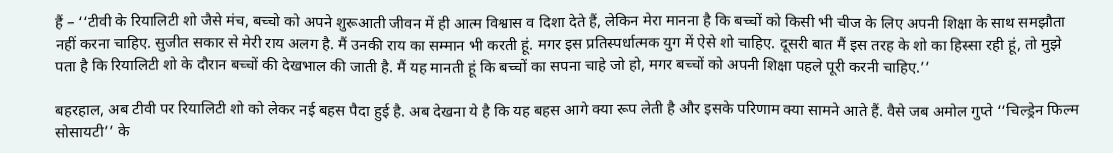हैं – ‘‘टीवी के रियालिटी शो जैसे मंच, बच्चो को अपने शुरूआती जीवन में ही आत्म विश्वास व दिशा देते हैं, लेकिन मेरा मानना है कि बच्चों को किसी भी चीज के लिए अपनी शिक्षा के साथ समझौता नहीं करना चाहिए. सुजीत सकार से मेरी राय अलग है. मैं उनकी राय का सम्मान भी करती हूं. मगर इस प्रतिस्पर्धात्मक युग में ऐसे शो चाहिए. दूसरी बात मैं इस तरह के शो का हिस्सा रही हूं, तो मुझे पता है कि रियालिटी शो के दौरान बच्चों की देखभाल की जाती है. मैं यह मानती हूं कि बच्चों का सपना चाहे जो हो, मगर बच्चों को अपनी शिक्षा पहले पूरी करनी चाहिए.’’

बहरहाल, अब टीवी पर रियालिटी शो को लेकर नई बहस पैदा हुई है. अब देखना ये है कि यह बहस आगे क्या रूप लेती है और इसके परिणाम क्या सामने आते हैं. वैसे जब अमोल गुप्ते ‘‘चिल्ड्रेन फिल्म सोसायटी’’ के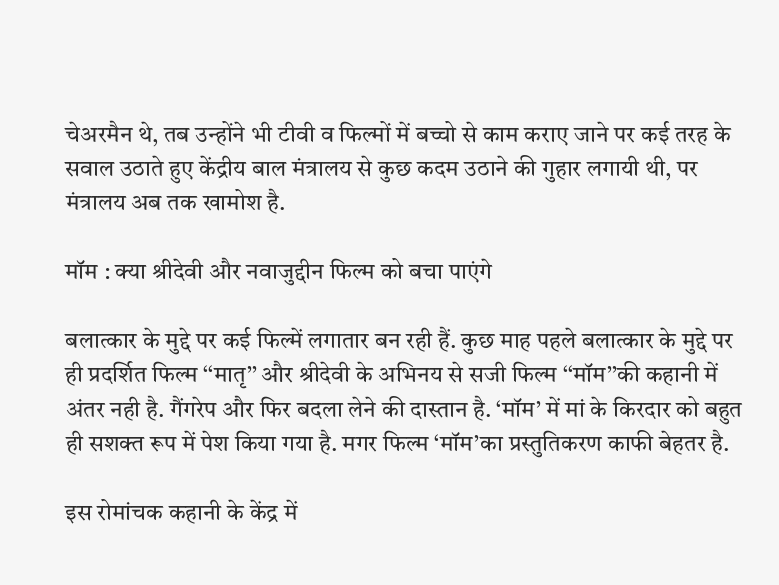चेअरमैन थे, तब उन्होंने भी टीवी व फिल्मों में बच्चो से काम कराए जाने पर कई तरह के सवाल उठाते हुए केंद्रीय बाल मंत्रालय से कुछ कदम उठाने की गुहार लगायी थी, पर मंत्रालय अब तक खामोश है.

मॉम : क्या श्रीदेवी और नवाजुद्दीन फिल्म को बचा पाएंगे

बलात्कार के मुद्दे पर कई फिल्में लगातार बन रही हैं. कुछ माह पहले बलात्कार के मुद्दे पर ही प्रदर्शित फिल्म ‘‘मातृ’’ और श्रीदेवी के अभिनय से सजी फिल्म ‘‘मॉम’’की कहानी में अंतर नही है. गैंगरेप और फिर बदला लेने की दास्तान है. ‘मॉम’ में मां के किरदार को बहुत ही सशक्त रूप में पेश किया गया है. मगर फिल्म ‘मॉम’का प्रस्तुतिकरण काफी बेहतर है.

इस रोमांचक कहानी के केंद्र में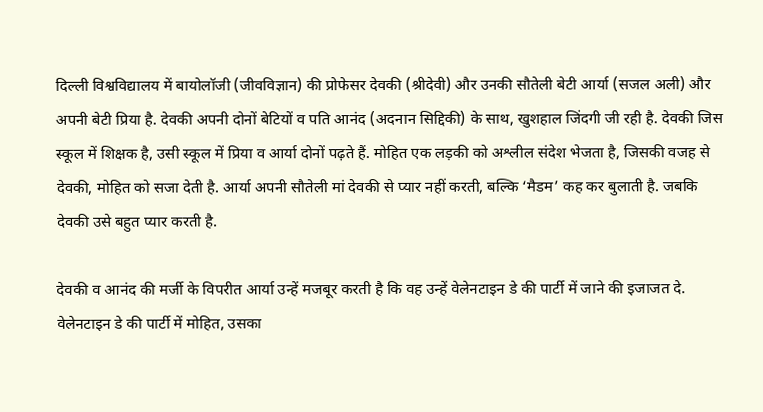दिल्ली विश्वविद्यालय में बायोलॉजी (जीवविज्ञान) की प्रोफेसर देवकी (श्रीदेवी) और उनकी सौतेली बेटी आर्या (सजल अली) और अपनी बेटी प्रिया है. देवकी अपनी दोनों बेटियों व पति आनंद (अदनान सिद्दिकी) के साथ, खुशहाल जिंदगी जी रही है. देवकी जिस स्कूल में शिक्षक है, उसी स्कूल में प्रिया व आर्या दोनों पढ़ते हैं. मोहित एक लड़की को अश्लील संदेश भेजता है, जिसकी वजह से देवकी, मोहित को सजा देती है. आर्या अपनी सौतेली मां देवकी से प्यार नहीं करती, बल्कि ‘मैडम’ कह कर बुलाती है. जबकि देवकी उसे बहुत प्यार करती है.

देवकी व आनंद की मर्जी के विपरीत आर्या उन्हें मजबूर करती है कि वह उन्हें वेलेनटाइन डे की पार्टी में जाने की इजाजत दे. वेलेनटाइन डे की पार्टी में मोहित, उसका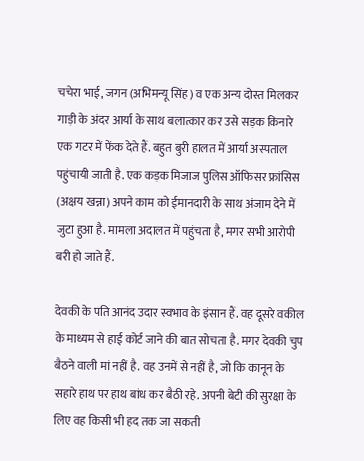चचेरा भाई, जगन (अभिमन्यू सिंह) व एक अन्य दोस्त मिलकर गाड़ी के अंदर आर्या के साथ बलात्कार कर उसे सड़क किनारे एक गटर में फेंक देते हैं. बहुत बुरी हालत में आर्या अस्पताल पहुंचायी जाती है. एक कड़क मिजाज पुलिस ऑफिसर फ्रांसिस (अक्षय खन्ना) अपने काम को ईमानदारी के साथ अंजाम देने में जुटा हुआ है. मामला अदालत में पहुंचता है, मगर सभी आरोपी बरी हो जाते हैं.

देवकी के पति आनंद उदार स्वभाव के इंसान हैं. वह दूसरे वकील के माध्यम से हाई कोर्ट जाने की बात सोचता है. मगर देवकी चुप बैठने वाली मां नहीं है. वह उनमें से नहीं है, जो कि कानून के सहारे हाथ पर हाथ बांध कर बैठी रहे. अपनी बेटी की सुरक्षा के लिए वह किसी भी हद तक जा सकती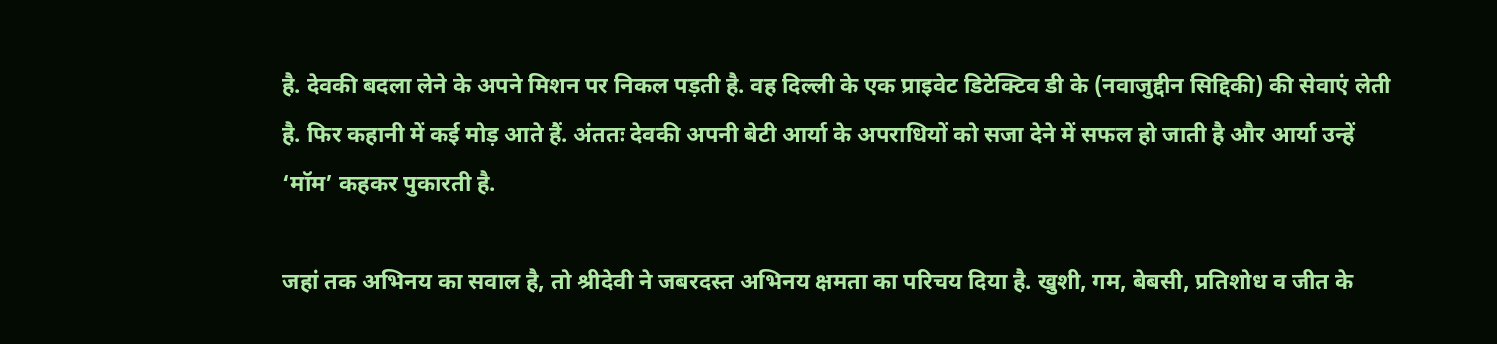है. देवकी बदला लेने के अपने मिशन पर निकल पड़ती है. वह दिल्ली के एक प्राइवेट डिटेक्टिव डी के (नवाजुद्दीन सिद्दिकी) की सेवाएं लेती है. फिर कहानी में कई मोड़ आते हैं. अंततः देवकी अपनी बेटी आर्या के अपराधियों को सजा देने में सफल हो जाती है और आर्या उन्हें ‘मॉम’ कहकर पुकारती है.

जहां तक अभिनय का सवाल है, तो श्रीदेवी ने जबरदस्त अभिनय क्षमता का परिचय दिया है. खुशी, गम, बेबसी, प्रतिशोध व जीत के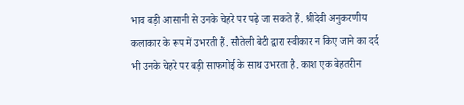भाव बड़ी आसानी से उनके चेहरे पर पढ़े जा सकते हैं. श्रीदेवी अनुकरणीय कलाकार के रूप में उभरती हैं. सौतेली बेटी द्वारा स्वीकार न किए जाने का दर्द भी उनके चेहरे पर बड़ी साफगोई के साथ उभरता है. काश एक बेहतरीन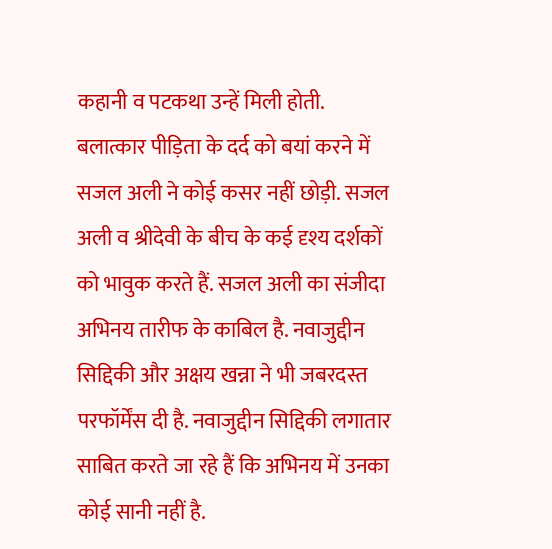कहानी व पटकथा उन्हें मिली होती. बलात्कार पीड़िता के दर्द को बयां करने में सजल अली ने कोई कसर नहीं छोड़ी. सजल अली व श्रीदेवी के बीच के कई दृश्य दर्शकों को भावुक करते हैं. सजल अली का संजीदा अभिनय तारीफ के काबिल है. नवाजुद्दीन सिद्दिकी और अक्षय खन्ना ने भी जबरदस्त परफॉर्मेंस दी है. नवाजुद्दीन सिद्दिकी लगातार साबित करते जा रहे हैं कि अभिनय में उनका कोई सानी नहीं है.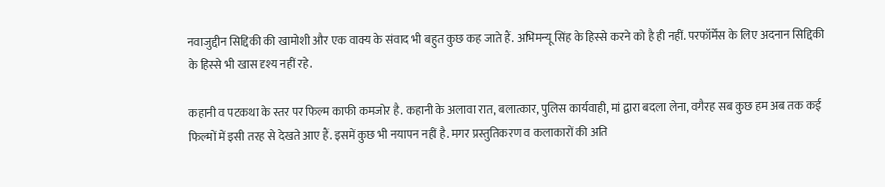नवाजुद्दीन सिद्दिकी की खामोशी और एक वाक्य के संवाद भी बहुत कुछ कह जाते हैं. अभिमन्यू सिंह के हिस्से करने को है ही नहीं. परफॉर्मेंस के लिए अदनान सिद्दिकी के हिस्से भी खास दृश्य नहीं रहे.

कहानी व पटकथा के स्तर पर फिल्म काफी कमजोर है. कहानी के अलावा रात, बलात्कार, पुलिस कार्यवाही, मां द्वारा बदला लेना, वगैरह सब कुछ हम अब तक कई फिल्मों में इसी तरह से देखते आए हैं. इसमें कुछ भी नयापन नहीं है. मगर प्रस्तुतिकरण व कलाकारों की अति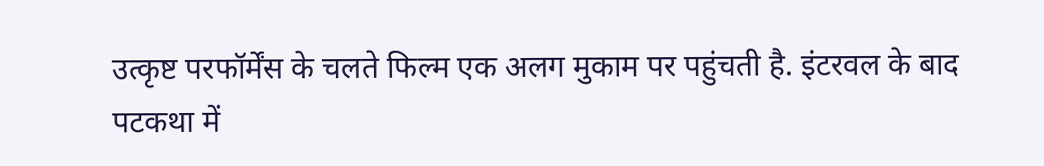उत्कृष्ट परफॉर्मेंस के चलते फिल्म एक अलग मुकाम पर पहुंचती है. इंटरवल के बाद पटकथा में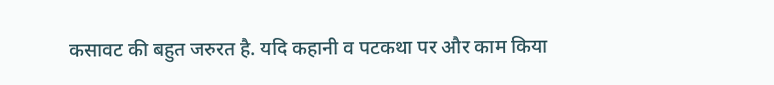कसावट की बहुत जरुरत है. यदि कहानी व पटकथा पर और काम किया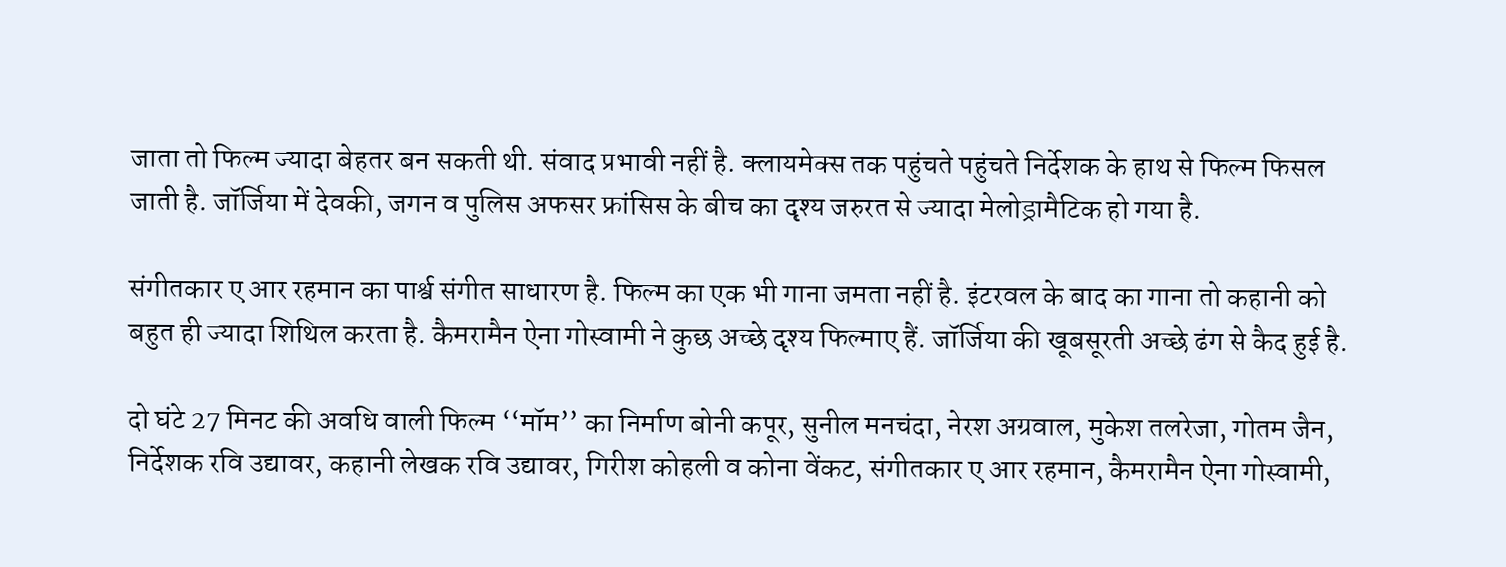जाता तो फिल्म ज्यादा बेहतर बन सकती थी. संवाद प्रभावी नहीं है. क्लायमेक्स तक पहुंचते पहुंचते निर्देशक के हाथ से फिल्म फिसल जाती है. जॉर्जिया में देवकी, जगन व पुलिस अफसर फ्रांसिस के बीच का दृश्य जरुरत से ज्यादा मेलोड्रामैटिक हो गया है.

संगीतकार ए आर रहमान का पार्श्व संगीत साधारण है. फिल्म का एक भी गाना जमता नहीं है. इंटरवल के बाद का गाना तो कहानी को बहुत ही ज्यादा शिथिल करता है. कैमरामैन ऐना गोस्वामी ने कुछ अच्छे दृश्य फिल्माए हैं. जॉर्जिया की खूबसूरती अच्छे ढंग से कैद हुई है.

दो घंटे 27 मिनट की अवधि वाली फिल्म ‘‘मॉम’’ का निर्माण बोनी कपूर, सुनील मनचंदा, नेरश अग्रवाल, मुकेश तलरेजा, गोतम जैन, निर्देशक रवि उद्यावर, कहानी लेखक रवि उद्यावर, गिरीश कोहली व कोना वेंकट, संगीतकार ए आर रहमान, कैमरामैन ऐना गोस्वामी,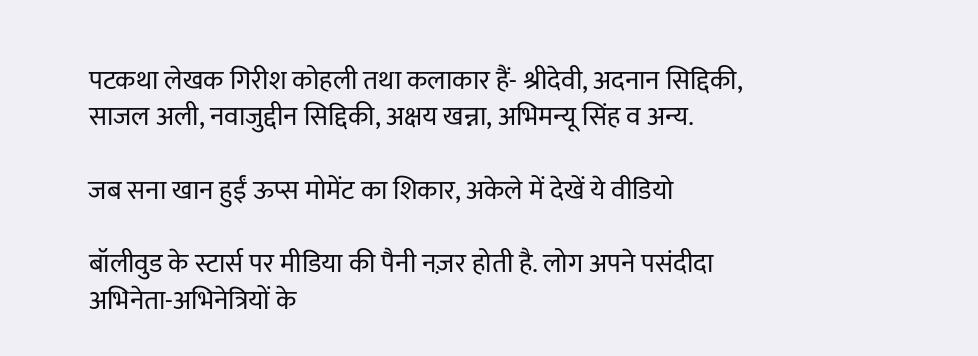पटकथा लेखक गिरीश कोहली तथा कलाकार हैं- श्रीदेवी, अदनान सिद्दिकी, साजल अली, नवाजुद्दीन सिद्दिकी, अक्षय खन्ना, अभिमन्यू सिंह व अन्य.

जब सना खान हुईं ऊप्स मोमेंट का शिकार, अकेले में देखें ये वीडियो

बॉलीवुड के स्टार्स पर मीडिया की पैनी नज़र होती है. लोग अपने पसंदीदा अभिनेता-अभिनेत्रियों के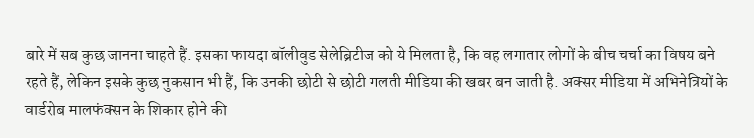बारे में सब कुछ जानना चाहते हैं. इसका फायदा बॉलीवुड सेलेब्रिटीज को ये मिलता है, कि वह लगातार लोगों के बीच चर्चा का विषय बने रहते हैं, लेकिन इसके कुछ नुकसान भी हैं, कि उनकी छोटी से छोटी गलती मीडिया की खबर बन जाती है. अक्सर मीडिया में अभिनेत्रियों के वार्डरोब मालफंक्सन के शिकार होने की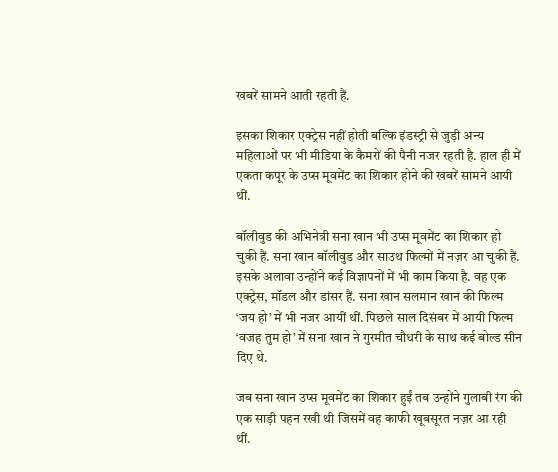खबरें सामने आती रहती हैं.

इसका शिकार एक्ट्रेस नहीं होती बल्कि इंडस्ट्री से जुड़ी अन्य महिलाओं पर भी मीडिया के कैमरों की पैनी नजर रहती है. हाल ही में एकता कपूर के उप्स मूवमेंट का शिकार होने की खबरें सामने आयी थीं.

बॉलीवुड की अभिनेत्री सना खान भी उप्स मूवमेंट का शिकार हो चुकी हैं. सना खान बॉलीवुड और साउथ फिल्मों में नज़र आ चुकी हैं. इसके अलावा उन्होंने कई विज्ञापनों में भी काम किया है. वह एक एक्ट्रेस, मॉडल और डांसर हैं. सना खान सलमान खान की फिल्म ‘जय हो’ में भी नजर आयीं थीं. पिछले साल दिसंबर में आयी फिल्म ‘वजह तुम हो’ में सना खान ने गुरमीत चौधरी के साथ कई बोल्ड सीन दिए थे.

जब सना खान उप्स मूवमेंट का शिकार हुईं तब उन्होंने गुलाबी रंग की एक साड़ी पहन रखी थी जिसमें वह काफी खूबसूरत नज़र आ रही थीं.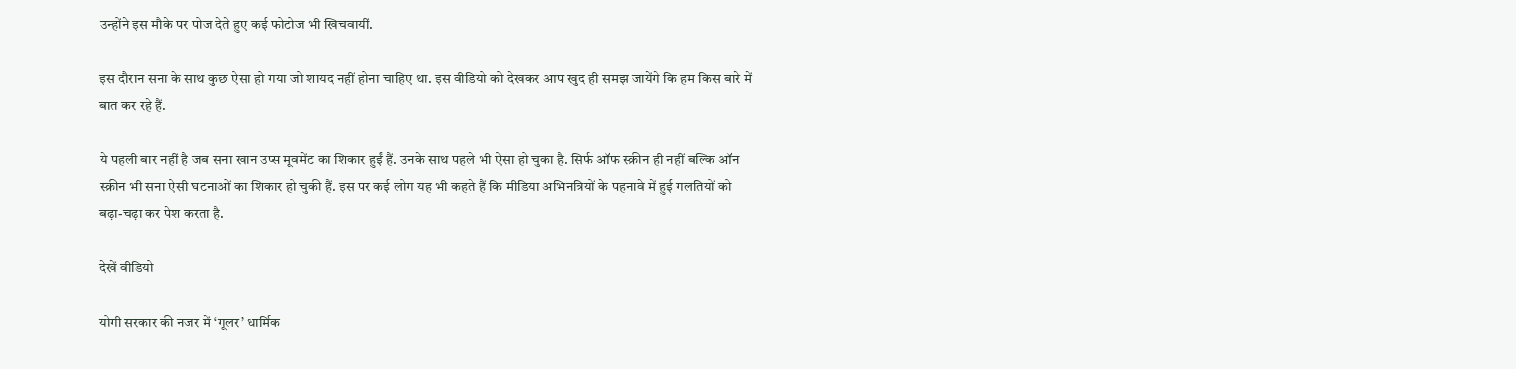उन्होंने इस मौके पर पोज देते हुए कई फोटोज भी खिचवायीं.

इस दौरान सना के साथ कुछ ऐसा हो गया जो शायद नहीं होना चाहिए था. इस वीडियो को देखकर आप खुद ही समझ जायेंगे कि हम किस बारे में बात कर रहे हैं.

ये पहली बार नहीं है जब सना खान उप्स मूवमेंट का शिकार हुईं हैं. उनके साथ पहले भी ऐसा हो चुका है. सिर्फ ऑफ स्क्रीन ही नहीं बल्कि ऑन स्क्रीन भी सना ऐसी घटनाओं का शिकार हो चुकी हैं. इस पर कई लोग यह भी कहते हैं कि मीडिया अभिनत्रियों के पहनावे में हुई गलतियों को बढ़ा-चढ़ा कर पेश करता है.

देखें वीडियो

योगी सरकार की नजर में ‘गूलर’ धार्मिक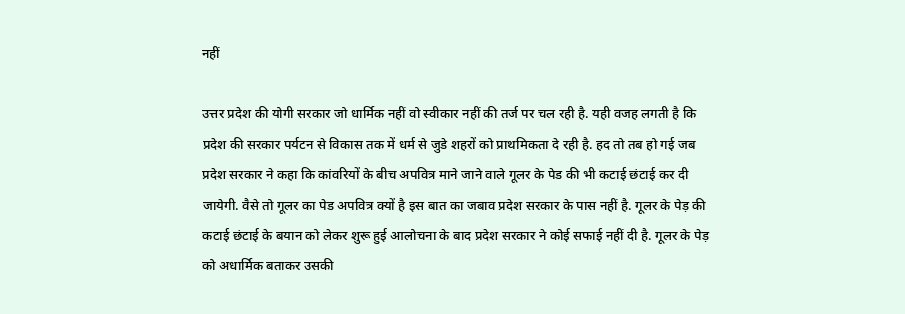नहीं

उत्तर प्रदेश की योगी सरकार जो धार्मिक नहीं वो स्वीकार नहीं की तर्ज पर चल रही है. यही वजह लगती है कि प्रदेश की सरकार पर्यटन से विकास तक में धर्म से जुडे शहरों को प्राथमिकता दे रही है. हद तो तब हो गई जब प्रदेश सरकार ने कहा कि कांवरियों के बीच अपवित्र माने जाने वाले गूलर के पेड की भी कटाई छंटाई कर दी जायेगी. वैसे तो गूलर का पेड अपवित्र क्यों है इस बात का जबाव प्रदेश सरकार के पास नहीं है. गूलर के पेड़ की कटाई छंटाई के बयान को लेकर शुरू हुई आलोचना के बाद प्रदेश सरकार ने कोई सफाई नहीं दी है. गूलर के पेड़ को अधार्मिक बताकर उसकी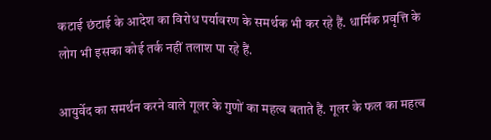कटाई छंटाई के आदेश का विरोध पर्यावरण के समर्थक भी कर रहे हैं. धार्मिक प्रवृत्ति के लोग भी इसका कोई तर्क नहीं तलाश पा रहे हैं.

आयुर्वेद का समर्थन करने वाले गूलर के गुणों का महत्व बताते हैं. गूलर के फल का महत्व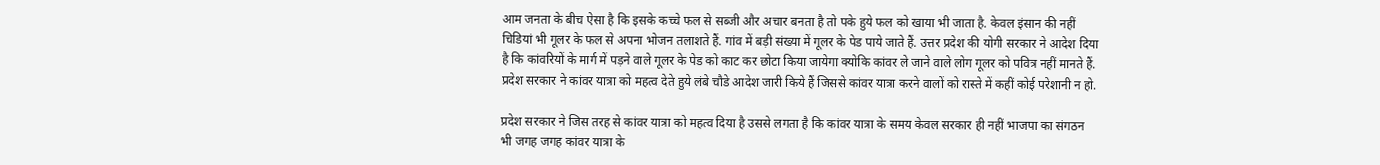आम जनता के बीच ऐसा है कि इसके कच्चे फल से सब्जी और अचार बनता है तो पके हुये फल को खाया भी जाता है. केवल इंसान की नहीं चिडियां भी गूलर के फल से अपना भोजन तलाशते हैं. गांव में बड़ी संख्या में गूलर के पेड पाये जाते हैं. उत्तर प्रदेश की योगी सरकार ने आदेश दिया है कि कांवरियों के मार्ग में पड़ने वाले गूलर के पेड को काट कर छोटा किया जायेगा क्योकि कांवर ले जाने वाले लोग गूलर को पवित्र नहीं मानते हैं. प्रदेश सरकार ने कांवर यात्रा को महत्व देते हुये लंबे चौडे आदेश जारी किये हैं जिससे कांवर यात्रा करने वालों को रास्ते में कहीं कोई परेशानी न हो.

प्रदेश सरकार ने जिस तरह से कांवर यात्रा को महत्व दिया है उससे लगता है कि कांवर यात्रा के समय केवल सरकार ही नहीं भाजपा का संगठन भी जगह जगह कांवर यात्रा के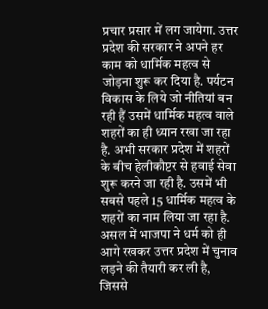प्रचार प्रसार में लग जायेगा. उत्तर प्रदेश की सरकार ने अपने हर काम को धार्मिक महत्व से जोड़ना शुरू कर दिया है. पर्यटन विकास के लिये जो नीतियां बन रही हैं उसमें धार्मिक महत्व वाले शहरों का ही ध्यान रखा जा रहा है. अभी सरकार प्रदेश में शहरों के बीच हेलीकौप्टर से हवाई सेवा शुरू करने जा रही है. उसमें भी सबसे पहले 15 धार्मिक महत्व के शहरों का नाम लिया जा रहा है. असल में भाजपा ने धर्म को ही आगे रखकर उत्तर प्रदेश में चुनाव लड़ने की तैयारी कर ली है, जिससे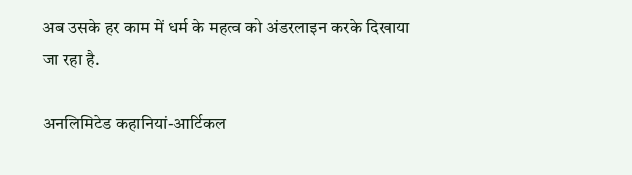अब उसके हर काम में धर्म के महत्व को अंडरलाइन करके दिखाया जा रहा है.

अनलिमिटेड कहानियां-आर्टिकल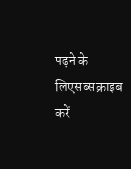पढ़ने के लिएसब्सक्राइब करें